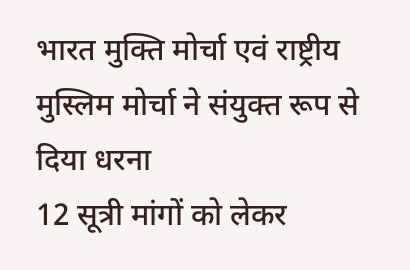भारत मुक्ति मोर्चा एवं राष्ट्रीय मुस्लिम मोर्चा ने संयुक्त रूप से दिया धरना
12 सूत्री मांगों को लेकर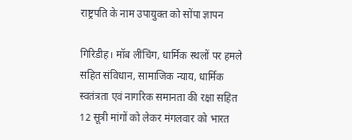राष्ट्रपति के नाम उपायुक्त को सोंपा ज्ञापन

गिरिडीह। मॉब लींचिंग, धार्मिक स्थलों पर हमले सहित संविधान, सामाजिक न्याय, धार्मिक स्वतंत्रता एवं नागरिक समानता की रक्षा सहित 12 सूत्री मांगों को लेकर मंगलवार को भारत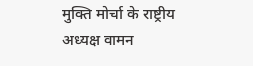मुक्ति मोर्चा के राष्ट्रीय अध्यक्ष वामन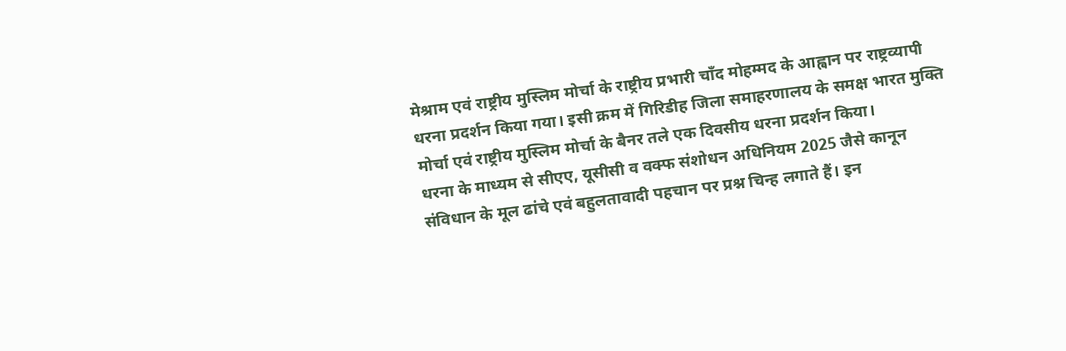मेश्राम एवं राष्ट्रीय मुस्लिम मोर्चा के राष्ट्रीय प्रभारी चाँद मोहम्मद के आह्वान पर राष्ट्रव्यापी धरना प्रदर्शन किया गया। इसी क्रम में गिरिडीह जिला समाहरणालय के समक्ष भारत मुक्ति मोर्चा एवं राष्ट्रीय मुस्लिम मोर्चा के बैनर तले एक दिवसीय धरना प्रदर्शन किया।
धरना के माध्यम से सीएए, यूसीसी व वक्फ संशोधन अधिनियम 2025 जैसे कानून संविधान के मूल ढांचे एवं बहुलतावादी पहचान पर प्रश्न चिन्ह लगाते हैं। इन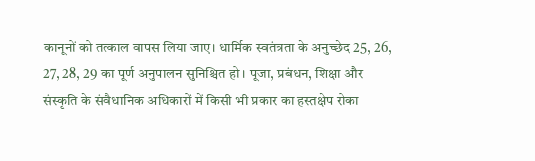कानूनों को तत्काल वापस लिया जाए। धार्मिक स्वतंत्रता के अनुच्छेद 25, 26, 27, 28, 29 का पूर्ण अनुपालन सुनिश्चित हो। पूजा, प्रबंधन, शिक्षा और संस्कृति के संवैधानिक अधिकारों में किसी भी प्रकार का हस्तक्षेप रोका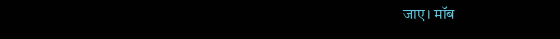जाए। मॉब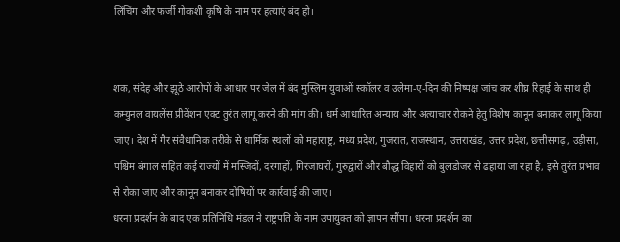लिंचिंग और फर्जी गोकशी कृषि के नाम पर हत्याएं बंद हो।


शक, संदेह और झूठे आरोपों के आधार पर जेल में बंद मुस्लिम युवाओं स्कॉलर व उलेमा-ए-दिन की निष्पक्ष जांच कर शीघ्र रिहाई के साथ ही कम्युनल वायलेंस प्रीवेंशन एक्ट तुरंत लागू करने की मांग की। धर्म आधारित अन्याय और अत्याचार रोकने हेतु विशेष कानून बनाकर लागू किया जाए। देश में गैर संवैधानिक तरीके से धार्मिक स्थलों को महाराष्ट्र, मध्य प्रदेश, गुजरात, राजस्थान, उत्तराखंड, उत्तर प्रदेश, छत्तीसगढ़, उड़ीसा, पश्चिम बंगाल सहित कई राज्यों में मस्जिदों, दरगाहों, गिरजाघरों, गुरुद्वारों और बौद्ध विहारों को बुलडोजर से ढहाया जा रहा है, इसे तुरंत प्रभाव से रोका जाए और कानून बनाकर दोषियों पर कार्रवाई की जाए।
धरना प्रदर्शन के बाद एक प्रतिनिधि मंडल ने राष्ट्रपति के नाम उपायुक्त को ज्ञापन सौंपा। धरना प्रदर्शन का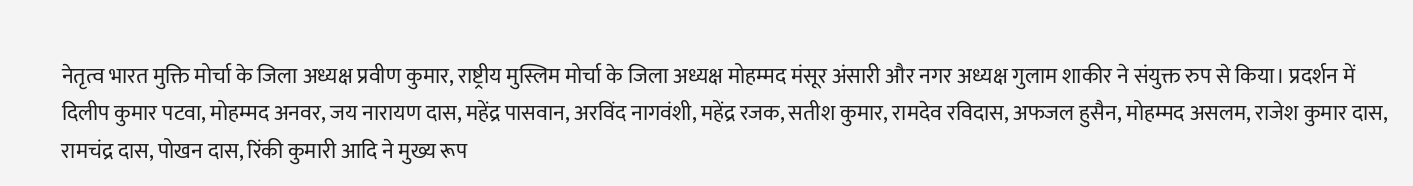नेतृत्व भारत मुक्ति मोर्चा के जिला अध्यक्ष प्रवीण कुमार, राष्ट्रीय मुस्लिम मोर्चा के जिला अध्यक्ष मोहम्मद मंसूर अंसारी और नगर अध्यक्ष गुलाम शाकीर ने संयुक्त रुप से किया। प्रदर्शन में दिलीप कुमार पटवा, मोहम्मद अनवर, जय नारायण दास, महेंद्र पासवान, अरविंद नागवंशी, महेंद्र रजक, सतीश कुमार, रामदेव रविदास, अफजल हुसैन, मोहम्मद असलम, राजेश कुमार दास, रामचंद्र दास, पोखन दास, रिंकी कुमारी आदि ने मुख्य रूप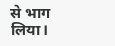से भाग लिया।